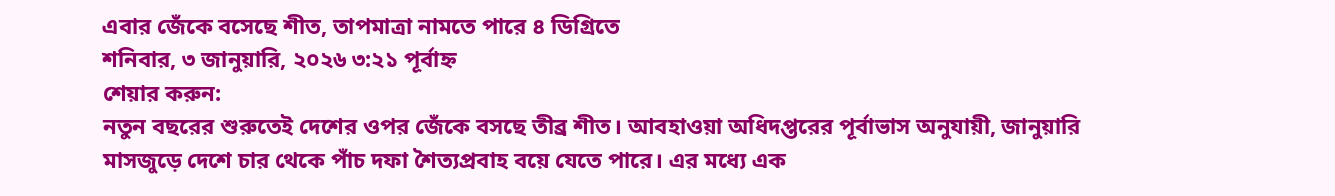এবার জেঁকে বসেছে শীত, তাপমাত্রা নামতে পারে ৪ ডিগ্রিতে
শনিবার, ৩ জানুয়ারি, ২০২৬ ৩:২১ পূর্বাহ্ন
শেয়ার করুন:
নতুন বছরের শুরুতেই দেশের ওপর জেঁকে বসছে তীব্র শীত। আবহাওয়া অধিদপ্তরের পূর্বাভাস অনুযায়ী, জানুয়ারি মাসজুড়ে দেশে চার থেকে পাঁচ দফা শৈত্যপ্রবাহ বয়ে যেতে পারে। এর মধ্যে এক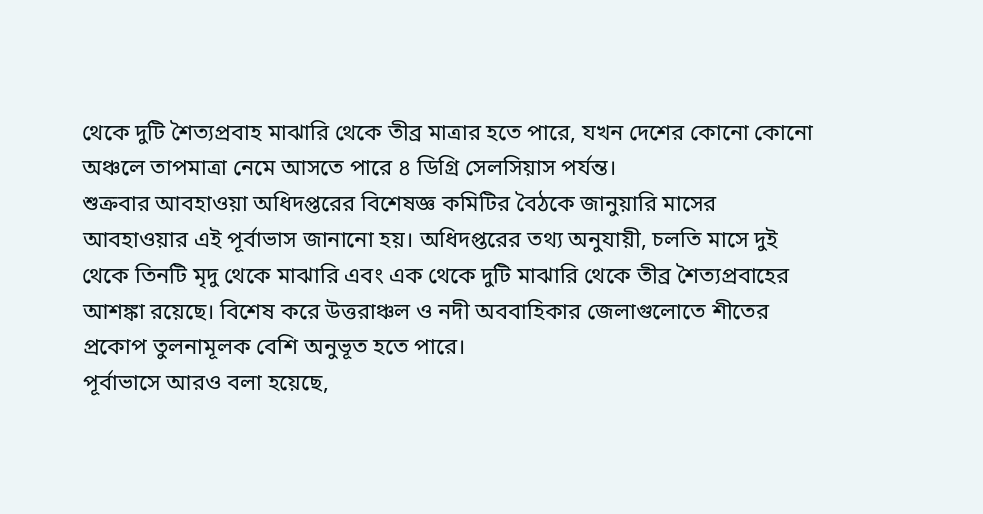থেকে দুটি শৈত্যপ্রবাহ মাঝারি থেকে তীব্র মাত্রার হতে পারে, যখন দেশের কোনো কোনো অঞ্চলে তাপমাত্রা নেমে আসতে পারে ৪ ডিগ্রি সেলসিয়াস পর্যন্ত।
শুক্রবার আবহাওয়া অধিদপ্তরের বিশেষজ্ঞ কমিটির বৈঠকে জানুয়ারি মাসের আবহাওয়ার এই পূর্বাভাস জানানো হয়। অধিদপ্তরের তথ্য অনুযায়ী, চলতি মাসে দুই থেকে তিনটি মৃদু থেকে মাঝারি এবং এক থেকে দুটি মাঝারি থেকে তীব্র শৈত্যপ্রবাহের আশঙ্কা রয়েছে। বিশেষ করে উত্তরাঞ্চল ও নদী অববাহিকার জেলাগুলোতে শীতের প্রকোপ তুলনামূলক বেশি অনুভূত হতে পারে।
পূর্বাভাসে আরও বলা হয়েছে,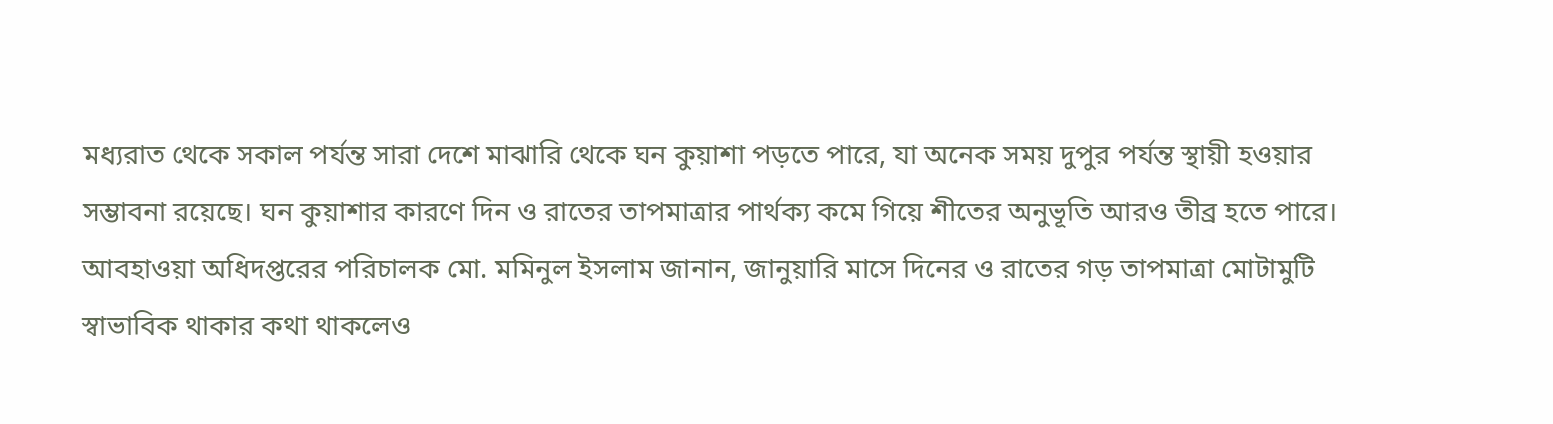মধ্যরাত থেকে সকাল পর্যন্ত সারা দেশে মাঝারি থেকে ঘন কুয়াশা পড়তে পারে, যা অনেক সময় দুপুর পর্যন্ত স্থায়ী হওয়ার সম্ভাবনা রয়েছে। ঘন কুয়াশার কারণে দিন ও রাতের তাপমাত্রার পার্থক্য কমে গিয়ে শীতের অনুভূতি আরও তীব্র হতে পারে।
আবহাওয়া অধিদপ্তরের পরিচালক মো. মমিনুল ইসলাম জানান, জানুয়ারি মাসে দিনের ও রাতের গড় তাপমাত্রা মোটামুটি স্বাভাবিক থাকার কথা থাকলেও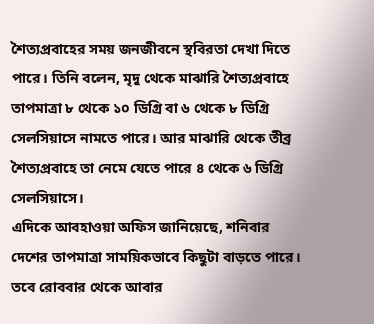শৈত্যপ্রবাহের সময় জনজীবনে স্থবিরতা দেখা দিতে পারে। তিনি বলেন, মৃদু থেকে মাঝারি শৈত্যপ্রবাহে তাপমাত্রা ৮ থেকে ১০ ডিগ্রি বা ৬ থেকে ৮ ডিগ্রি সেলসিয়াসে নামতে পারে। আর মাঝারি থেকে তীব্র শৈত্যপ্রবাহে তা নেমে যেতে পারে ৪ থেকে ৬ ডিগ্রি সেলসিয়াসে।
এদিকে আবহাওয়া অফিস জানিয়েছে, শনিবার দেশের তাপমাত্রা সাময়িকভাবে কিছুটা বাড়তে পারে। তবে রোববার থেকে আবার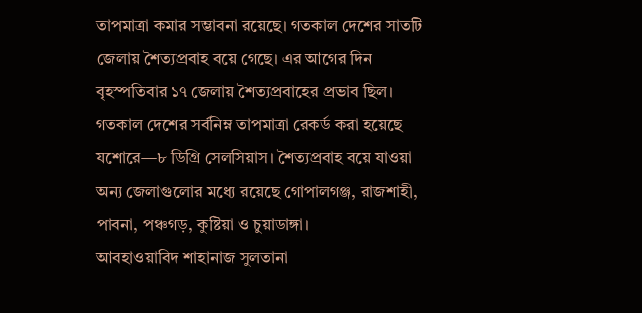তাপমাত্রা কমার সম্ভাবনা রয়েছে। গতকাল দেশের সাতটি জেলায় শৈত্যপ্রবাহ বয়ে গেছে। এর আগের দিন বৃহস্পতিবার ১৭ জেলায় শৈত্যপ্রবাহের প্রভাব ছিল।
গতকাল দেশের সর্বনিম্ন তাপমাত্রা রেকর্ড করা হয়েছে যশোরে—৮ ডিগ্রি সেলসিয়াস। শৈত্যপ্রবাহ বয়ে যাওয়া অন্য জেলাগুলোর মধ্যে রয়েছে গোপালগঞ্জ, রাজশাহী, পাবনা, পঞ্চগড়, কুষ্টিয়া ও চুয়াডাঙ্গা।
আবহাওয়াবিদ শাহানাজ সুলতানা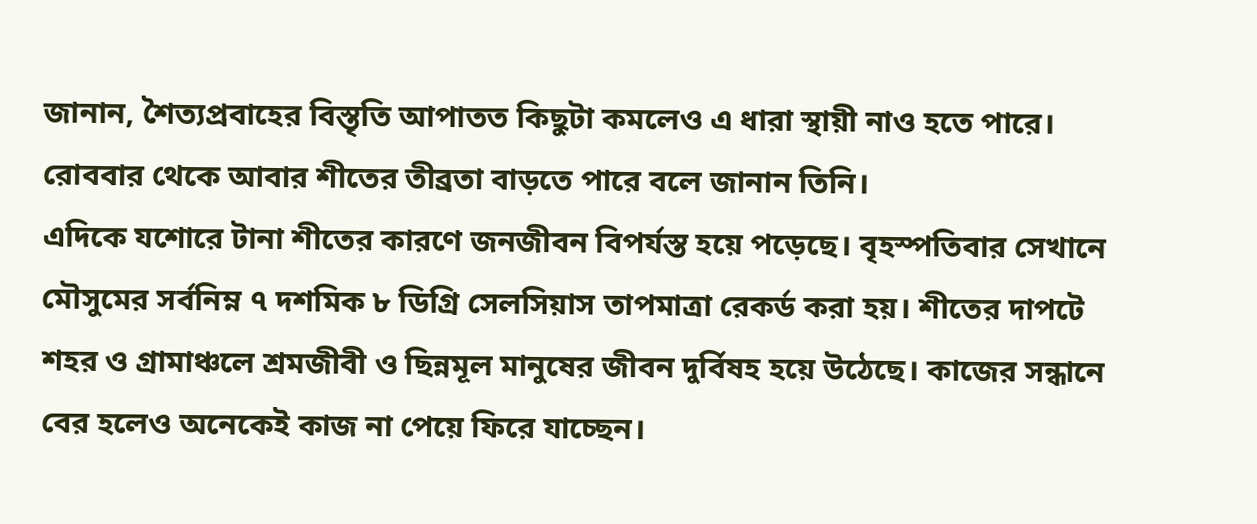জানান, শৈত্যপ্রবাহের বিস্তৃতি আপাতত কিছুটা কমলেও এ ধারা স্থায়ী নাও হতে পারে। রোববার থেকে আবার শীতের তীব্রতা বাড়তে পারে বলে জানান তিনি।
এদিকে যশোরে টানা শীতের কারণে জনজীবন বিপর্যস্ত হয়ে পড়েছে। বৃহস্পতিবার সেখানে মৌসুমের সর্বনিম্ন ৭ দশমিক ৮ ডিগ্রি সেলসিয়াস তাপমাত্রা রেকর্ড করা হয়। শীতের দাপটে শহর ও গ্রামাঞ্চলে শ্রমজীবী ও ছিন্নমূল মানুষের জীবন দুর্বিষহ হয়ে উঠেছে। কাজের সন্ধানে বের হলেও অনেকেই কাজ না পেয়ে ফিরে যাচ্ছেন।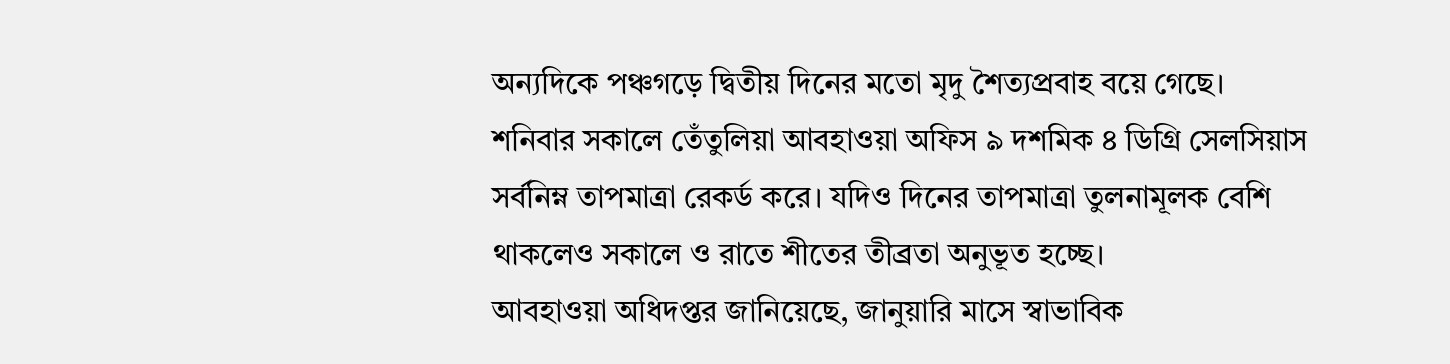অন্যদিকে পঞ্চগড়ে দ্বিতীয় দিনের মতো মৃদু শৈত্যপ্রবাহ বয়ে গেছে। শনিবার সকালে তেঁতুলিয়া আবহাওয়া অফিস ৯ দশমিক ৪ ডিগ্রি সেলসিয়াস সর্বনিম্ন তাপমাত্রা রেকর্ড করে। যদিও দিনের তাপমাত্রা তুলনামূলক বেশি থাকলেও সকালে ও রাতে শীতের তীব্রতা অনুভূত হচ্ছে।
আবহাওয়া অধিদপ্তর জানিয়েছে, জানুয়ারি মাসে স্বাভাবিক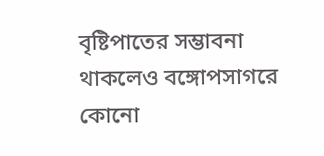বৃষ্টিপাতের সম্ভাবনা থাকলেও বঙ্গোপসাগরে কোনো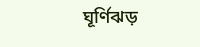ঘূর্ণিঝড়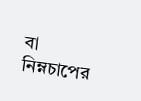বা নিম্নচাপের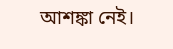আশঙ্কা নেই।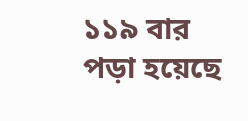১১৯ বার পড়া হয়েছে